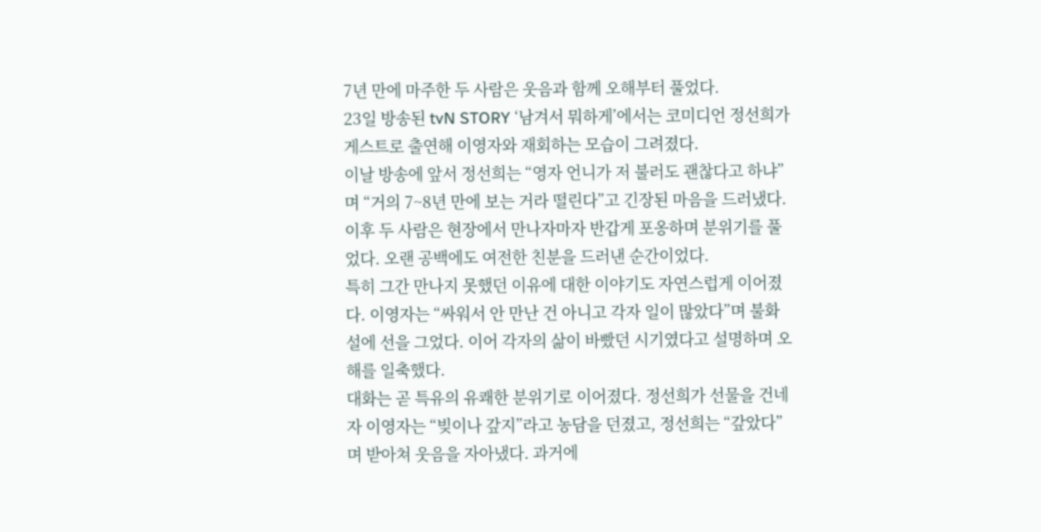7년 만에 마주한 두 사람은 웃음과 함께 오해부터 풀었다.
23일 방송된 tvN STORY ‘남겨서 뭐하게’에서는 코미디언 정선희가 게스트로 출연해 이영자와 재회하는 모습이 그려졌다.
이날 방송에 앞서 정선희는 “영자 언니가 저 불러도 괜찮다고 하냐”며 “거의 7~8년 만에 보는 거라 떨린다”고 긴장된 마음을 드러냈다.
이후 두 사람은 현장에서 만나자마자 반갑게 포옹하며 분위기를 풀었다. 오랜 공백에도 여전한 친분을 드러낸 순간이었다.
특히 그간 만나지 못했던 이유에 대한 이야기도 자연스럽게 이어졌다. 이영자는 “싸워서 안 만난 건 아니고 각자 일이 많았다”며 불화설에 선을 그었다. 이어 각자의 삶이 바빴던 시기였다고 설명하며 오해를 일축했다.
대화는 곧 특유의 유쾌한 분위기로 이어졌다. 정선희가 선물을 건네자 이영자는 “빚이나 갚지”라고 농담을 던졌고, 정선희는 “갚았다”며 받아쳐 웃음을 자아냈다. 과거에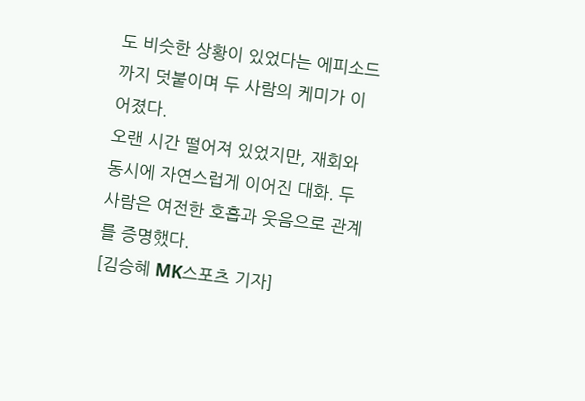도 비슷한 상황이 있었다는 에피소드까지 덧붙이며 두 사람의 케미가 이어졌다.
오랜 시간 떨어져 있었지만, 재회와 동시에 자연스럽게 이어진 대화. 두 사람은 여전한 호흡과 웃음으로 관계를 증명했다.
[김승혜 MK스포츠 기자]